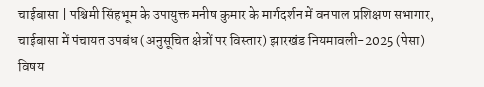चाईबासा | पश्चिमी सिंहभूम के उपायुक्त मनीष कुमार के मार्गदर्शन में वनपाल प्रशिक्षण सभागार, चाईबासा में पंचायत उपबंध (अनुसूचित क्षेत्रों पर विस्तार) झारखंड नियमावली-2025 (पेसा) विषय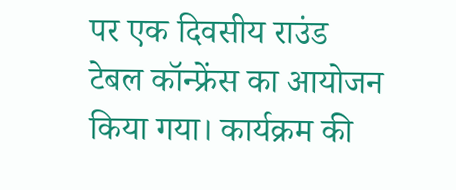पर एक दिवसीय राउंड टेबल कॉन्फ्रेंस का आयोजन किया गया। कार्यक्रम की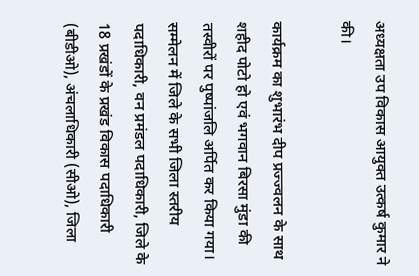अध्यक्षता उप विकास आयुक्त उत्कर्ष कुमार ने की।

कार्यक्रम का शुभारंभ दीप प्रज्ज्वलन के साथ शहीद पोटो हो एवं भगवान बिरसा मुंडा की तस्वीरों पर पुष्पांजलि अर्पित कर किया गया। सम्मेलन में जिले के सभी जिला स्तरीय पदाधिकारी, वन प्रमंडल पदाधिकारी, जिले के 18 प्रखंडों के प्रखंड विकास पदाधिकारी (बीडीओ), अंचलाधिकारी (सीओ), जिला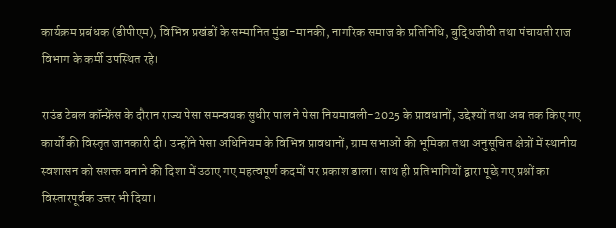कार्यक्रम प्रबंधक (डीपीएम), विभिन्न प्रखंडों के सम्मानित मुंडा-मानकी, नागरिक समाज के प्रतिनिधि, बुद्धिजीवी तथा पंचायती राज विभाग के कर्मी उपस्थित रहे।

राउंड टेबल कॉन्फ्रेंस के दौरान राज्य पेसा समन्वयक सुधीर पाल ने पेसा नियमावली-2025 के प्रावधानों, उद्देश्यों तथा अब तक किए गए कार्यों की विस्तृत जानकारी दी। उन्होंने पेसा अधिनियम के विभिन्न प्रावधानों, ग्राम सभाओं की भूमिका तथा अनुसूचित क्षेत्रों में स्थानीय स्वशासन को सशक्त बनाने की दिशा में उठाए गए महत्वपूर्ण कदमों पर प्रकाश डाला। साथ ही प्रतिभागियों द्वारा पूछे गए प्रश्नों का विस्तारपूर्वक उत्तर भी दिया।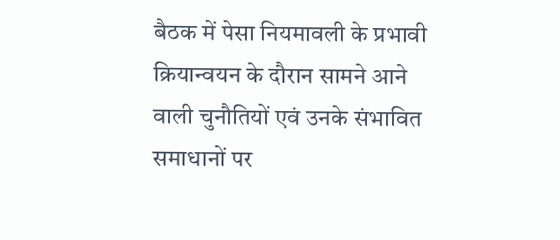बैठक में पेसा नियमावली के प्रभावी क्रियान्वयन के दौरान सामने आने वाली चुनौतियों एवं उनके संभावित समाधानों पर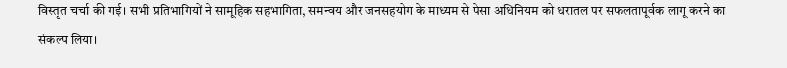विस्तृत चर्चा की गई। सभी प्रतिभागियों ने सामूहिक सहभागिता, समन्वय और जनसहयोग के माध्यम से पेसा अधिनियम को धरातल पर सफलतापूर्वक लागू करने का संकल्प लिया।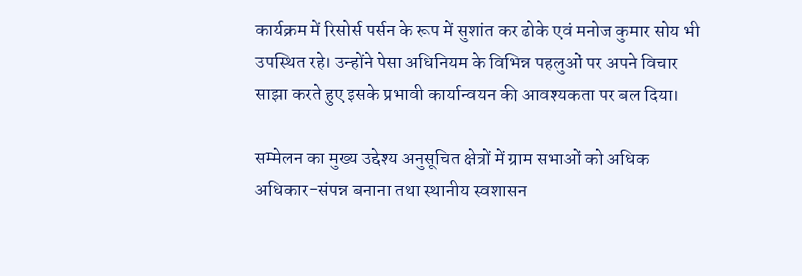कार्यक्रम में रिसोर्स पर्सन के रूप में सुशांत कर ढोके एवं मनोज कुमार सोय भी उपस्थित रहे। उन्होंने पेसा अधिनियम के विभिन्न पहलुओं पर अपने विचार साझा करते हुए इसके प्रभावी कार्यान्वयन की आवश्यकता पर बल दिया।

सम्मेलन का मुख्य उद्देश्य अनुसूचित क्षेत्रों में ग्राम सभाओं को अधिक अधिकार-संपन्न बनाना तथा स्थानीय स्वशासन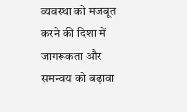व्यवस्था को मजबूत करने की दिशा में जागरूकता और समन्वय को बढ़ावा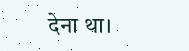देना था।